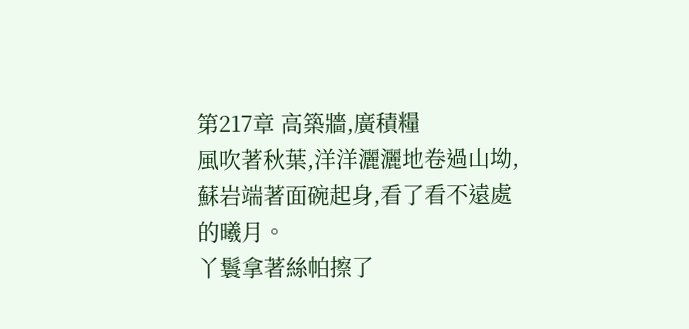第217章 高築牆,廣積糧
風吹著秋葉,洋洋灑灑地卷過山坳,蘇岩端著面碗起身,看了看不遠處的曦月。
丫鬟拿著絲帕擦了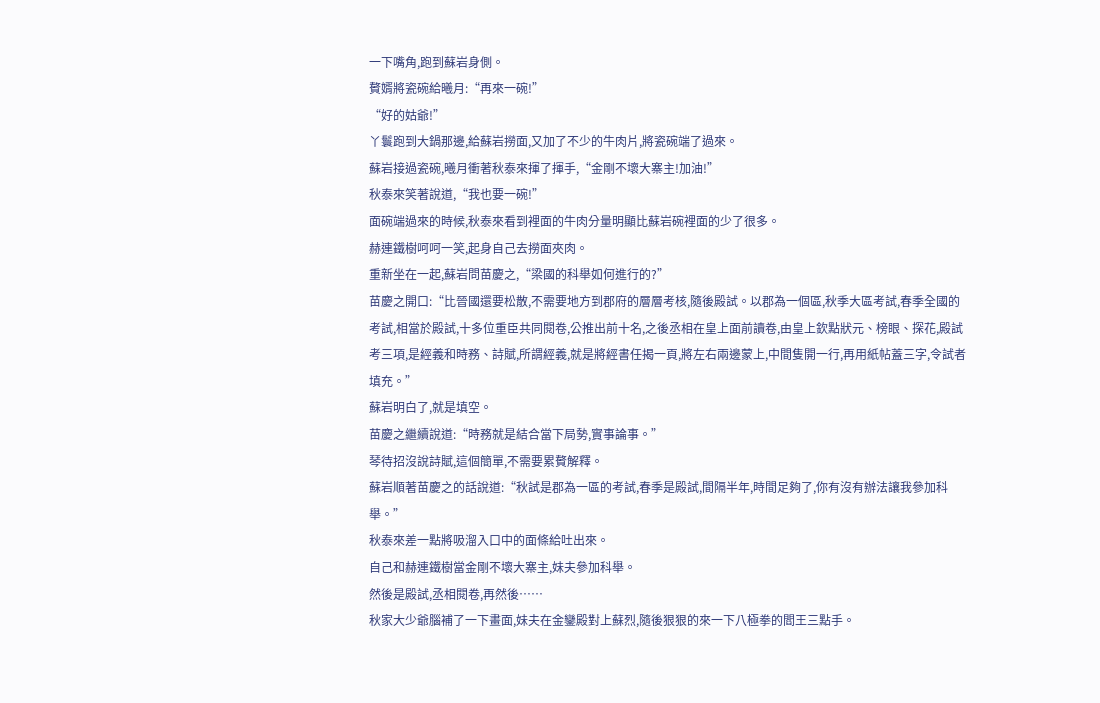一下嘴角,跑到蘇岩身側。
贅婿將瓷碗給曦月:“再來一碗!”
“好的姑爺!”
丫鬟跑到大鍋那邊,給蘇岩撈面,又加了不少的牛肉片,將瓷碗端了過來。
蘇岩接過瓷碗,曦月衝著秋泰來揮了揮手,“金剛不壞大寨主!加油!”
秋泰來笑著說道,“我也要一碗!”
面碗端過來的時候,秋泰來看到裡面的牛肉分量明顯比蘇岩碗裡面的少了很多。
赫連鐵樹呵呵一笑,起身自己去撈面夾肉。
重新坐在一起,蘇岩問苗慶之,“梁國的科舉如何進行的?”
苗慶之開口:“比晉國還要松散,不需要地方到郡府的層層考核,隨後殿試。以郡為一個區,秋季大區考試,春季全國的考試,相當於殿試,十多位重臣共同閱卷,公推出前十名,之後丞相在皇上面前讀卷,由皇上欽點狀元、榜眼、探花,殿試考三項,是經義和時務、詩賦,所謂經義,就是將經書任揭一頁,將左右兩邊蒙上,中間隻開一行,再用紙帖蓋三字,令試者填充。”
蘇岩明白了,就是填空。
苗慶之繼續說道:“時務就是結合當下局勢,實事論事。”
琴待招沒說詩賦,這個簡單,不需要累贅解釋。
蘇岩順著苗慶之的話說道:“秋試是郡為一區的考試,春季是殿試,間隔半年,時間足夠了,你有沒有辦法讓我參加科舉。”
秋泰來差一點將吸溜入口中的面條給吐出來。
自己和赫連鐵樹當金剛不壞大寨主,妹夫參加科舉。
然後是殿試,丞相閱卷,再然後……
秋家大少爺腦補了一下畫面,妹夫在金鑾殿對上蘇烈,隨後狠狠的來一下八極拳的閻王三點手。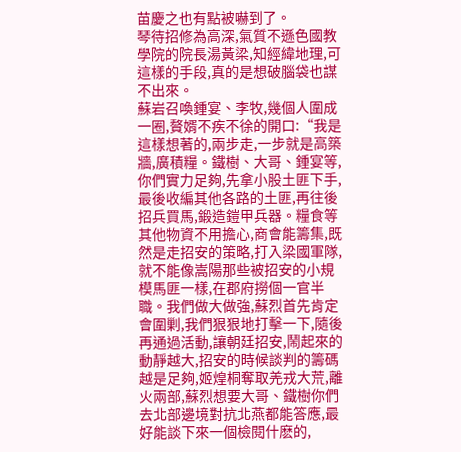苗慶之也有點被嚇到了。
琴待招修為高深,氣質不遜色國教學院的院長湯黃梁,知經緯地理,可這樣的手段,真的是想破腦袋也謀不出來。
蘇岩召喚鍾宴、李牧,幾個人圍成一圈,贅婿不疾不徐的開口:“我是這樣想著的,兩步走,一步就是高築牆,廣積糧。鐵樹、大哥、鍾宴等,你們實力足夠,先拿小股土匪下手,最後收編其他各路的土匪,再往後招兵買馬,鍛造鎧甲兵器。糧食等其他物資不用擔心,商會能籌集,既然是走招安的策略,打入梁國軍隊,就不能像嵩陽那些被招安的小規模馬匪一樣,在郡府撈個一官半職。我們做大做強,蘇烈首先肯定會圍剿,我們狠狠地打擊一下,隨後再通過活動,讓朝廷招安,鬧起來的動靜越大,招安的時候談判的籌碼越是足夠,姬煌桐奪取羌戎大荒,離火兩部,蘇烈想要大哥、鐵樹你們去北部邊境對抗北燕都能答應,最好能談下來一個檢閱什麽的,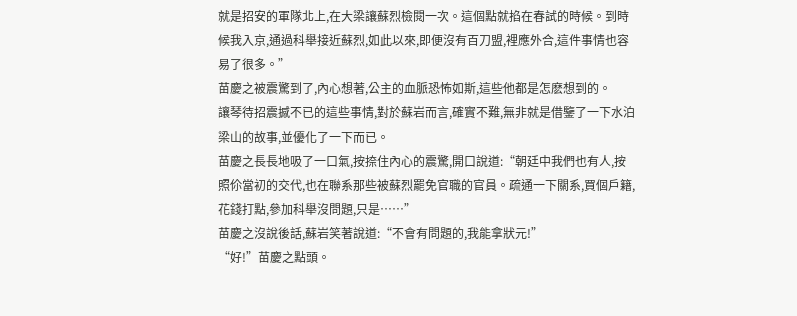就是招安的軍隊北上,在大梁讓蘇烈檢閱一次。這個點就掐在春試的時候。到時候我入京,通過科舉接近蘇烈,如此以來,即便沒有百刀盟,裡應外合,這件事情也容易了很多。”
苗慶之被震驚到了,內心想著,公主的血脈恐怖如斯,這些他都是怎麽想到的。
讓琴待招震撼不已的這些事情,對於蘇岩而言,確實不難,無非就是借鑒了一下水泊梁山的故事,並優化了一下而已。
苗慶之長長地吸了一口氣,按捺住內心的震驚,開口說道:“朝廷中我們也有人,按照伱當初的交代,也在聯系那些被蘇烈罷免官職的官員。疏通一下關系,買個戶籍,花錢打點,參加科舉沒問題,只是……”
苗慶之沒說後話,蘇岩笑著說道:“不會有問題的,我能拿狀元!”
“好!”苗慶之點頭。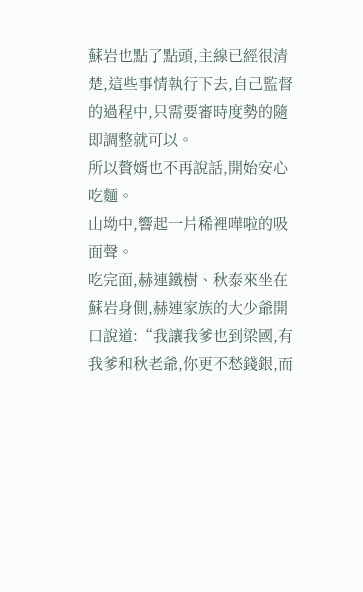蘇岩也點了點頭,主線已經很清楚,這些事情執行下去,自己監督的過程中,只需要審時度勢的隨即調整就可以。
所以贅婿也不再說話,開始安心吃麵。
山坳中,響起一片稀裡嘩啦的吸面聲。
吃完面,赫連鐵樹、秋泰來坐在蘇岩身側,赫連家族的大少爺開口說道:“我讓我爹也到梁國,有我爹和秋老爺,你更不愁錢銀,而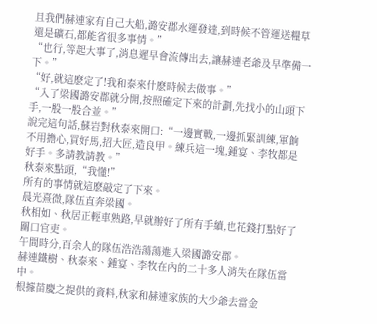且我們赫連家有自己大船,潞安郡水運發達,到時候不管運送糧草還是礦石,都能省很多事情。”
“也行,等起大事了,消息遲早會流傳出去,讓赫連老爺及早準備一下。”
“好,就這麽定了!我和泰來什麽時候去做事。”
“入了梁國潞安郡就分開,按照確定下來的計劃,先找小的山頭下手,一股一股合並。”
說完這句話,蘇岩對秋泰來開口:“一邊實戰,一邊抓緊訓練,軍餉不用擔心,買好馬,招大匠,造良甲。練兵這一塊,鍾宴、李牧都是好手。多請教請教。”
秋泰來點頭,“我懂!”
所有的事情就這麽敲定了下來。
晨光熹微,隊伍直奔梁國。
秋相如、秋居正輕車熟路,早就辦好了所有手續,也花錢打點好了關口官吏。
午間時分,百余人的隊伍浩浩蕩蕩進入梁國潞安郡。
赫連鐵樹、秋泰來、鍾宴、李牧在內的二十多人消失在隊伍當中。
根據苗慶之提供的資料,秋家和赫連家族的大少爺去當金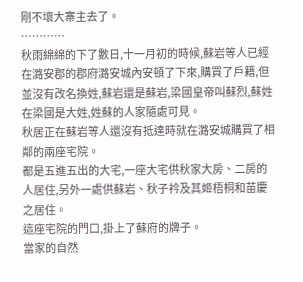剛不壞大寨主去了。
…………
秋雨綿綿的下了數日,十一月初的時候,蘇岩等人已經在潞安郡的郡府潞安城內安頓了下來,購買了戶籍,但並沒有改名換姓,蘇岩還是蘇岩,梁國皇帝叫蘇烈,蘇姓在梁國是大姓,姓蘇的人家隨處可見。
秋居正在蘇岩等人還沒有抵達時就在潞安城購買了相鄰的兩座宅院。
都是五進五出的大宅,一座大宅供秋家大房、二房的人居住,另外一處供蘇岩、秋子衿及其姬梧桐和苗慶之居住。
這座宅院的門口,掛上了蘇府的牌子。
當家的自然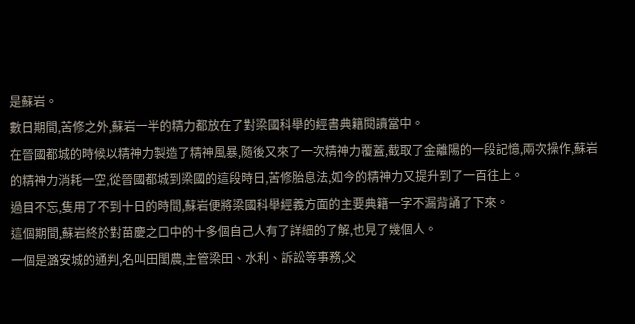是蘇岩。
數日期間,苦修之外,蘇岩一半的精力都放在了對梁國科舉的經書典籍閱讀當中。
在晉國都城的時候以精神力製造了精神風暴,隨後又來了一次精神力覆蓋,截取了金離陽的一段記憶,兩次操作,蘇岩的精神力消耗一空,從晉國都城到梁國的這段時日,苦修胎息法,如今的精神力又提升到了一百往上。
過目不忘,隻用了不到十日的時間,蘇岩便將梁國科舉經義方面的主要典籍一字不漏背誦了下來。
這個期間,蘇岩終於對苗慶之口中的十多個自己人有了詳細的了解,也見了幾個人。
一個是潞安城的通判,名叫田閨農,主管梁田、水利、訴訟等事務,父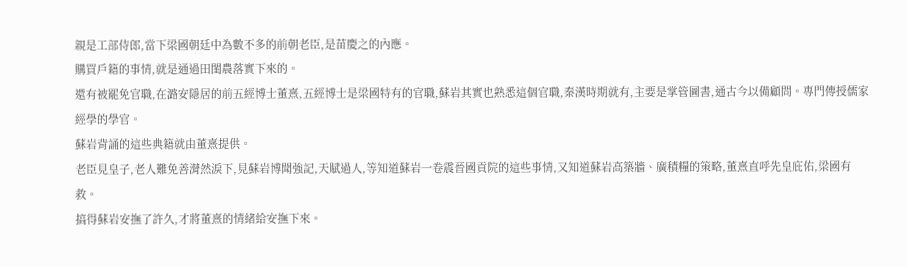親是工部侍郎,當下梁國朝廷中為數不多的前朝老臣,是苗慶之的內應。
購買戶籍的事情,就是通過田閨農落實下來的。
還有被罷免官職,在潞安隱居的前五經博士董熹,五經博士是梁國特有的官職,蘇岩其實也熟悉這個官職,秦漢時期就有,主要是掌管圖書,通古今以備顧問。專門傳授儒家經學的學官。
蘇岩背誦的這些典籍就由董熹提供。
老臣見皇子,老人難免善潸然淚下,見蘇岩博聞強記,天賦過人,等知道蘇岩一卷震晉國貢院的這些事情,又知道蘇岩高築牆、廣積糧的策略,董熹直呼先皇庇佑,梁國有救。
搞得蘇岩安撫了許久,才將董熹的情緒給安撫下來。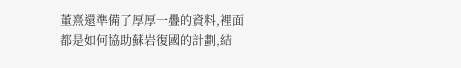董熹還準備了厚厚一疊的資料,裡面都是如何協助蘇岩復國的計劃,結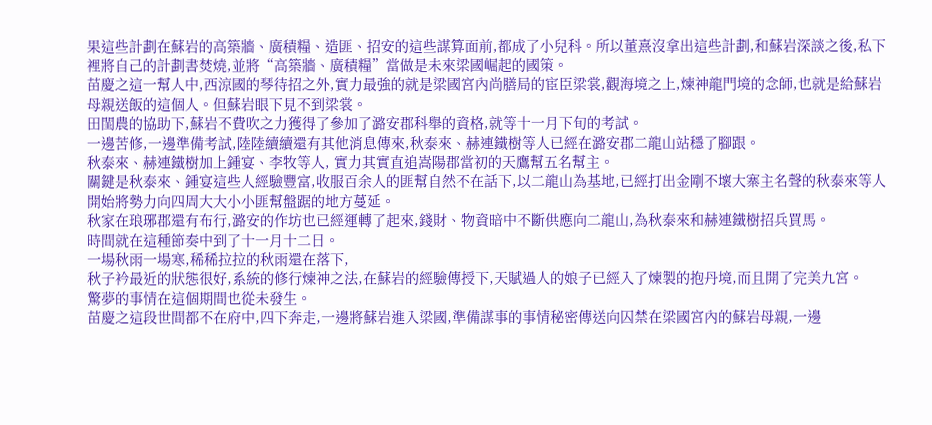果這些計劃在蘇岩的高築牆、廣積糧、造匪、招安的這些謀算面前,都成了小兒科。所以董熹沒拿出這些計劃,和蘇岩深談之後,私下裡將自己的計劃書焚燒,並將“高築牆、廣積糧”當做是未來梁國崛起的國策。
苗慶之這一幫人中,西涼國的琴待招之外,實力最強的就是梁國宮內尚膳局的宦臣梁裳,觀海境之上,煉神龍門境的念師,也就是給蘇岩母親送飯的這個人。但蘇岩眼下見不到梁裳。
田閨農的協助下,蘇岩不費吹之力獲得了參加了潞安郡科舉的資格,就等十一月下旬的考試。
一邊苦修,一邊準備考試,陸陸續續還有其他消息傳來,秋泰來、赫連鐵樹等人已經在潞安郡二龍山站穩了腳跟。
秋泰來、赫連鐵樹加上鍾宴、李牧等人, 實力其實直追嵩陽郡當初的天鷹幫五名幫主。
關鍵是秋泰來、鍾宴這些人經驗豐富,收服百余人的匪幫自然不在話下,以二龍山為基地,已經打出金剛不壞大寨主名聲的秋泰來等人開始將勢力向四周大大小小匪幫盤踞的地方蔓延。
秋家在琅琊郡還有布行,潞安的作坊也已經運轉了起來,錢財、物資暗中不斷供應向二龍山,為秋泰來和赫連鐵樹招兵買馬。
時間就在這種節奏中到了十一月十二日。
一場秋雨一場寒,稀稀拉拉的秋雨還在落下,
秋子衿最近的狀態很好,系統的修行煉神之法,在蘇岩的經驗傳授下,天賦過人的娘子已經入了煉製的抱丹境,而且開了完美九宮。
驚夢的事情在這個期間也從未發生。
苗慶之這段世間都不在府中,四下奔走,一邊將蘇岩進入梁國,準備謀事的事情秘密傳送向囚禁在梁國宮內的蘇岩母親,一邊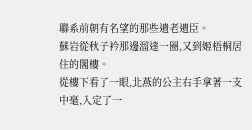聯系前朝有名望的那些遺老遺臣。
蘇岩從秋子衿那邊溜達一圈,又到姬梧桐居住的閣樓。
從樓下看了一眼,北燕的公主右手拿著一支中毫,入定了一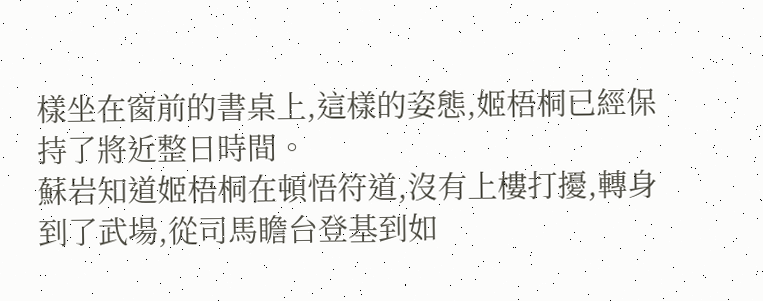樣坐在窗前的書桌上,這樣的姿態,姬梧桐已經保持了將近整日時間。
蘇岩知道姬梧桐在頓悟符道,沒有上樓打擾,轉身到了武場,從司馬瞻台登基到如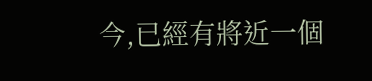今,已經有將近一個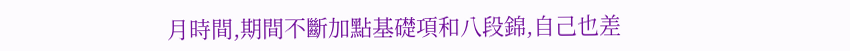月時間,期間不斷加點基礎項和八段錦,自己也差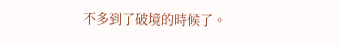不多到了破境的時候了。